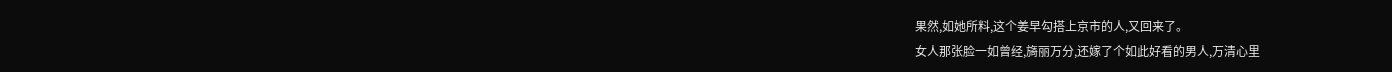果然,如她所料,这个姜早勾搭上京市的人,又回来了。
女人那张脸一如曾经,旖丽万分,还嫁了个如此好看的男人,万清心里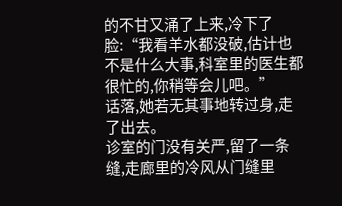的不甘又涌了上来,冷下了脸:“我看羊水都没破,估计也不是什么大事,科室里的医生都很忙的,你稍等会儿吧。”
话落,她若无其事地转过身,走了出去。
诊室的门没有关严,留了一条缝,走廊里的冷风从门缝里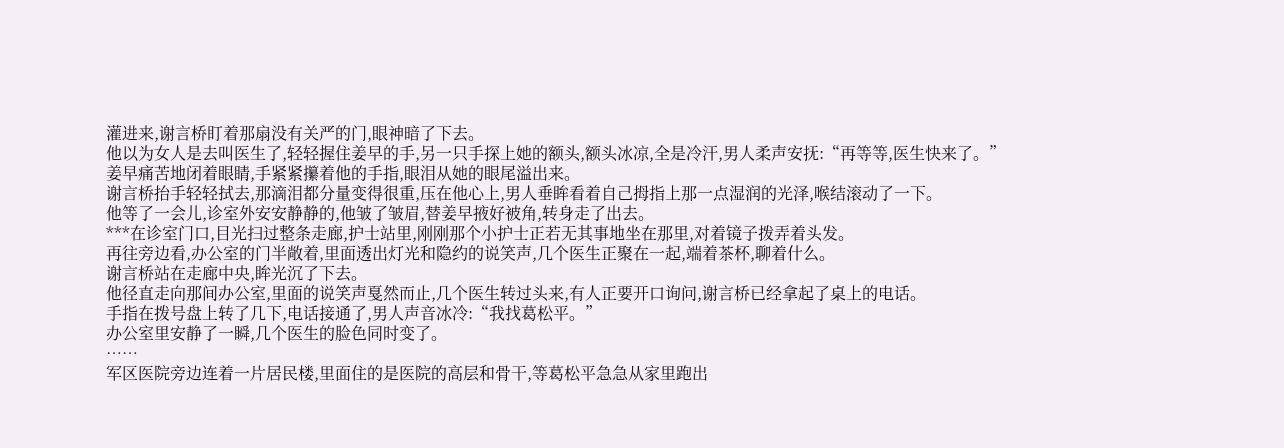灌进来,谢言桥盯着那扇没有关严的门,眼神暗了下去。
他以为女人是去叫医生了,轻轻握住姜早的手,另一只手探上她的额头,额头冰凉,全是冷汗,男人柔声安抚:“再等等,医生快来了。”
姜早痛苦地闭着眼睛,手紧紧攥着他的手指,眼泪从她的眼尾溢出来。
谢言桥抬手轻轻拭去,那滴泪都分量变得很重,压在他心上,男人垂眸看着自己拇指上那一点湿润的光泽,喉结滚动了一下。
他等了一会儿,诊室外安安静静的,他皱了皱眉,替姜早掖好被角,转身走了出去。
***在诊室门口,目光扫过整条走廊,护士站里,刚刚那个小护士正若无其事地坐在那里,对着镜子拨弄着头发。
再往旁边看,办公室的门半敞着,里面透出灯光和隐约的说笑声,几个医生正聚在一起,端着茶杯,聊着什么。
谢言桥站在走廊中央,眸光沉了下去。
他径直走向那间办公室,里面的说笑声戛然而止,几个医生转过头来,有人正要开口询问,谢言桥已经拿起了桌上的电话。
手指在拨号盘上转了几下,电话接通了,男人声音冰冷:“我找葛松平。”
办公室里安静了一瞬,几个医生的脸色同时变了。
……
军区医院旁边连着一片居民楼,里面住的是医院的高层和骨干,等葛松平急急从家里跑出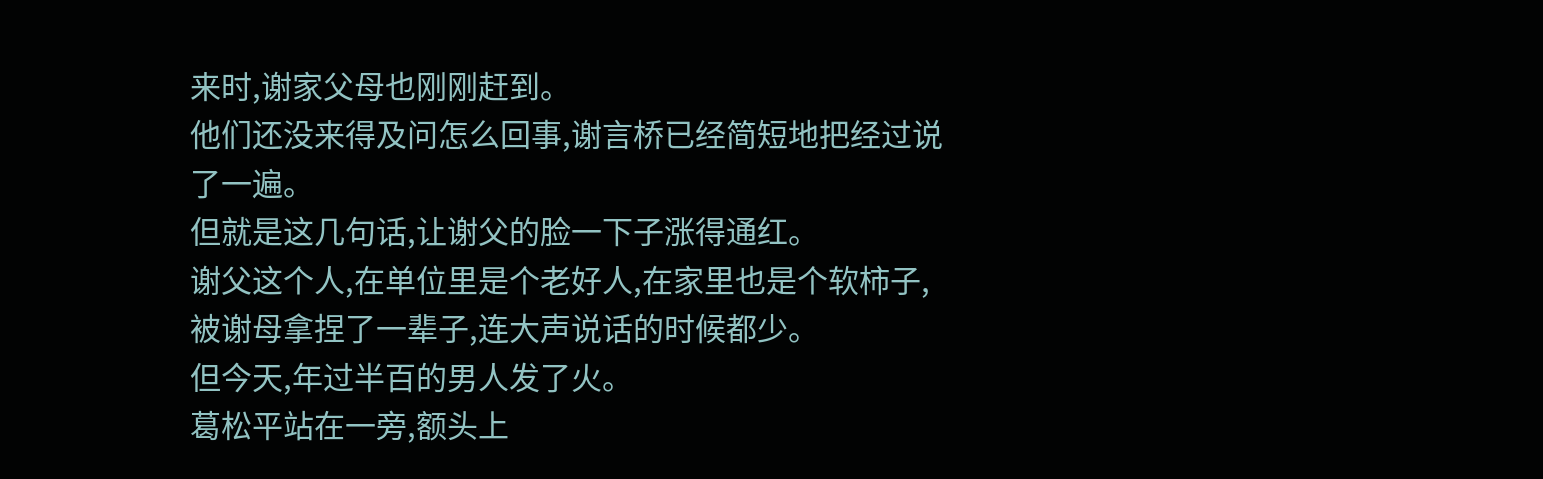来时,谢家父母也刚刚赶到。
他们还没来得及问怎么回事,谢言桥已经简短地把经过说了一遍。
但就是这几句话,让谢父的脸一下子涨得通红。
谢父这个人,在单位里是个老好人,在家里也是个软柿子,被谢母拿捏了一辈子,连大声说话的时候都少。
但今天,年过半百的男人发了火。
葛松平站在一旁,额头上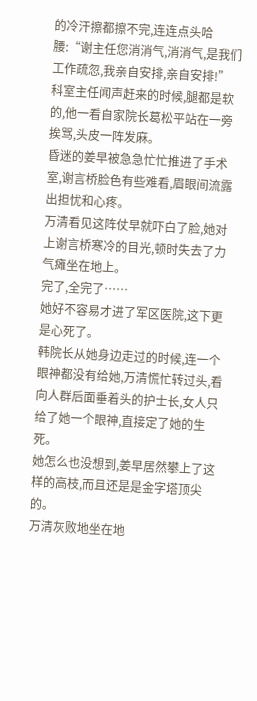的冷汗擦都擦不完,连连点头哈腰:“谢主任您消消气,消消气,是我们工作疏忽,我亲自安排,亲自安排!”
科室主任闻声赶来的时候,腿都是软的,他一看自家院长葛松平站在一旁挨骂,头皮一阵发麻。
昏迷的姜早被急急忙忙推进了手术室,谢言桥脸色有些难看,眉眼间流露出担忧和心疼。
万清看见这阵仗早就吓白了脸,她对上谢言桥寒冷的目光,顿时失去了力气瘫坐在地上。
完了,全完了……
她好不容易才进了军区医院,这下更是心死了。
韩院长从她身边走过的时候,连一个眼神都没有给她,万清慌忙转过头,看向人群后面垂着头的护士长,女人只给了她一个眼神,直接定了她的生死。
她怎么也没想到,姜早居然攀上了这样的高枝,而且还是是金字塔顶尖的。
万清灰败地坐在地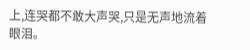上,连哭都不敢大声哭,只是无声地流着眼泪。